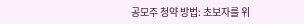공모주 청약 방법: 초보자를 위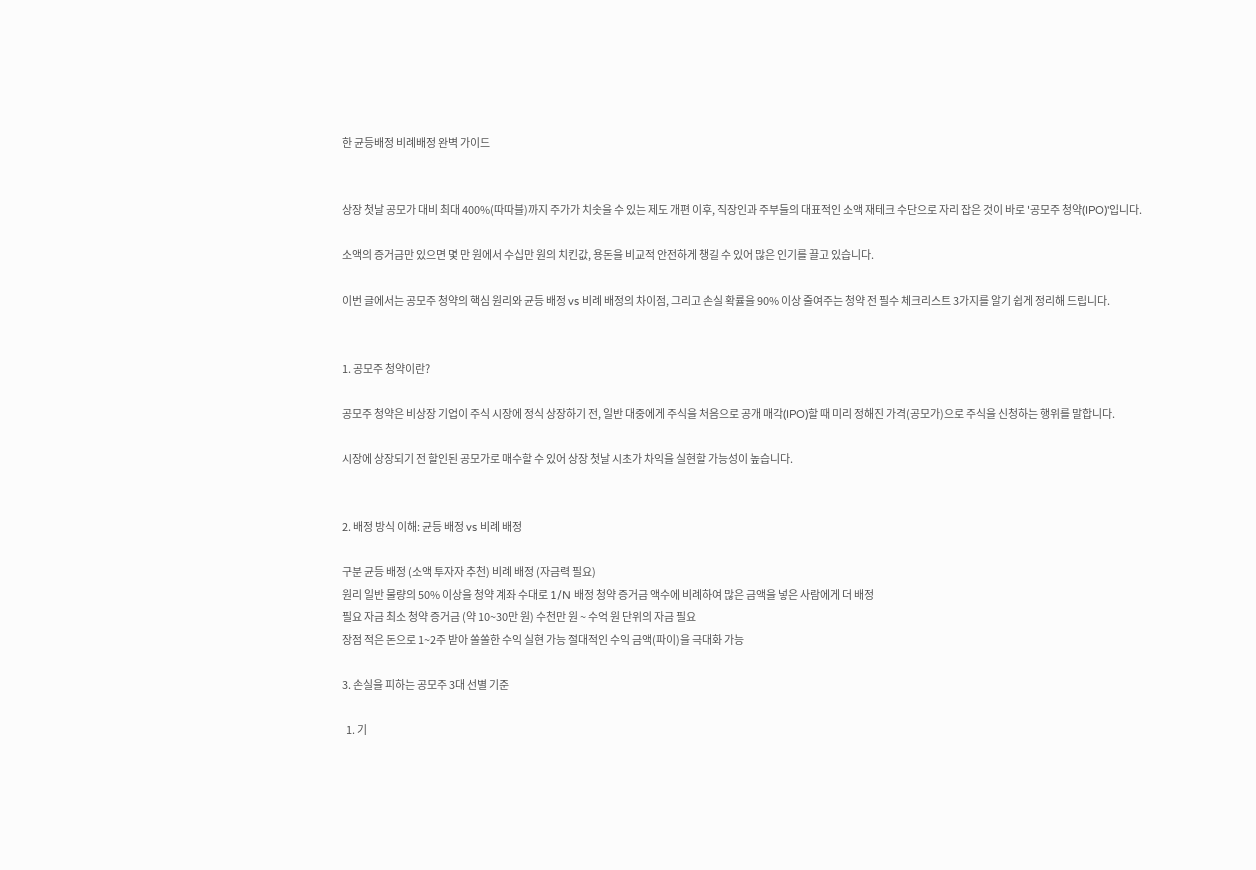한 균등배정 비례배정 완벽 가이드


상장 첫날 공모가 대비 최대 400%(따따블)까지 주가가 치솟을 수 있는 제도 개편 이후, 직장인과 주부들의 대표적인 소액 재테크 수단으로 자리 잡은 것이 바로 '공모주 청약(IPO)'입니다.

소액의 증거금만 있으면 몇 만 원에서 수십만 원의 치킨값, 용돈을 비교적 안전하게 챙길 수 있어 많은 인기를 끌고 있습니다.

이번 글에서는 공모주 청약의 핵심 원리와 균등 배정 vs 비례 배정의 차이점, 그리고 손실 확률을 90% 이상 줄여주는 청약 전 필수 체크리스트 3가지를 알기 쉽게 정리해 드립니다.


1. 공모주 청약이란?

공모주 청약은 비상장 기업이 주식 시장에 정식 상장하기 전, 일반 대중에게 주식을 처음으로 공개 매각(IPO)할 때 미리 정해진 가격(공모가)으로 주식을 신청하는 행위를 말합니다.

시장에 상장되기 전 할인된 공모가로 매수할 수 있어 상장 첫날 시초가 차익을 실현할 가능성이 높습니다.


2. 배정 방식 이해: 균등 배정 vs 비례 배정

구분 균등 배정 (소액 투자자 추천) 비례 배정 (자금력 필요)
원리 일반 물량의 50% 이상을 청약 계좌 수대로 1/N 배정 청약 증거금 액수에 비례하여 많은 금액을 넣은 사람에게 더 배정
필요 자금 최소 청약 증거금 (약 10~30만 원) 수천만 원 ~ 수억 원 단위의 자금 필요
장점 적은 돈으로 1~2주 받아 쏠쏠한 수익 실현 가능 절대적인 수익 금액(파이)을 극대화 가능

3. 손실을 피하는 공모주 3대 선별 기준

  1. 기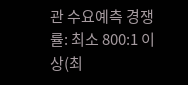관 수요예측 경쟁률: 최소 800:1 이상(최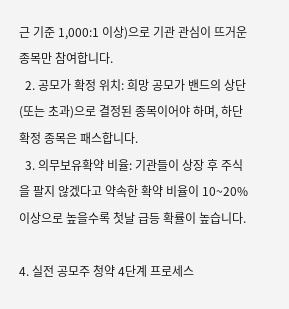근 기준 1,000:1 이상)으로 기관 관심이 뜨거운 종목만 참여합니다.
  2. 공모가 확정 위치: 희망 공모가 밴드의 상단(또는 초과)으로 결정된 종목이어야 하며, 하단 확정 종목은 패스합니다.
  3. 의무보유확약 비율: 기관들이 상장 후 주식을 팔지 않겠다고 약속한 확약 비율이 10~20% 이상으로 높을수록 첫날 급등 확률이 높습니다.

4. 실전 공모주 청약 4단계 프로세스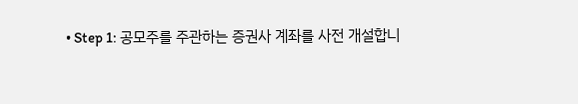• Step 1: 공모주를 주관하는 증권사 계좌를 사전 개설합니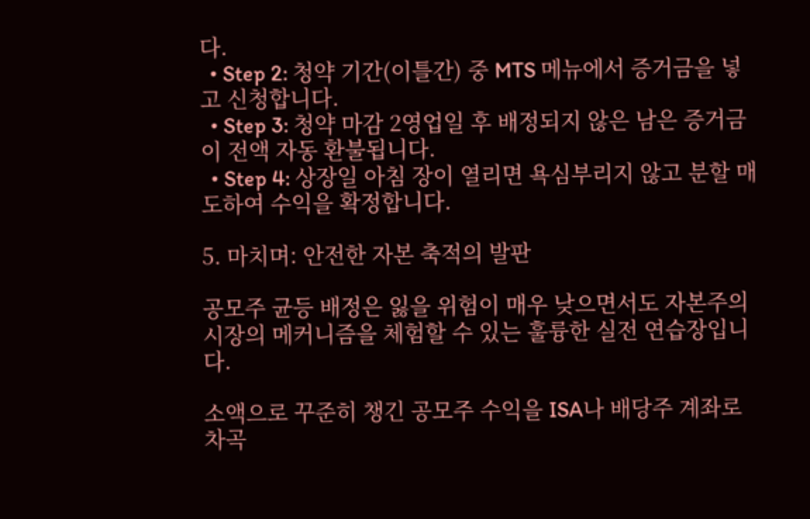다.
  • Step 2: 청약 기간(이틀간) 중 MTS 메뉴에서 증거금을 넣고 신청합니다.
  • Step 3: 청약 마감 2영업일 후 배정되지 않은 남은 증거금이 전액 자동 환불됩니다.
  • Step 4: 상장일 아침 장이 열리면 욕심부리지 않고 분할 매도하여 수익을 확정합니다.

5. 마치며: 안전한 자본 축적의 발판

공모주 균등 배정은 잃을 위험이 매우 낮으면서도 자본주의 시장의 메커니즘을 체험할 수 있는 훌륭한 실전 연습장입니다.

소액으로 꾸준히 챙긴 공모주 수익을 ISA나 배당주 계좌로 차곡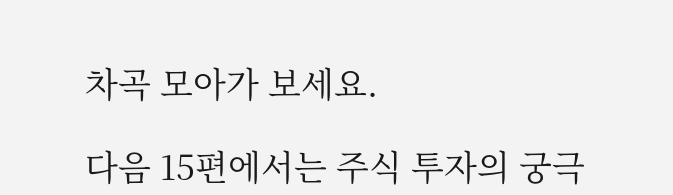차곡 모아가 보세요.

다음 15편에서는 주식 투자의 궁극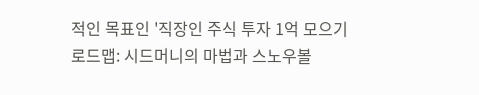적인 목표인 '직장인 주식 투자 1억 모으기 로드맵: 시드머니의 마법과 스노우볼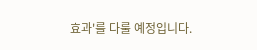효과'를 다룰 예정입니다.